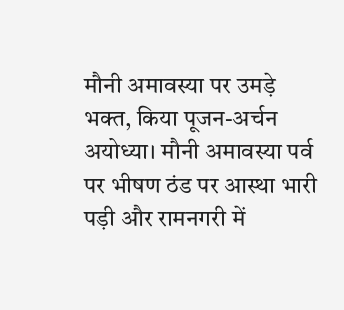मौनी अमावस्या पर उमड़े भक्त, किया पूजन-अर्चन
अयोध्या। मौनी अमावस्या पर्व पर भीषण ठंड पर आस्था भारी पड़ी और रामनगरी में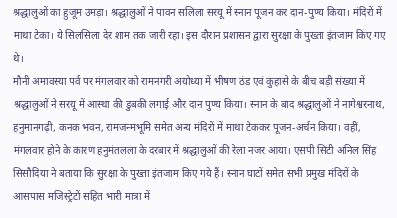श्रद्धालुओं का हुजूम उमड़ा। श्रद्धालुओं ने पावन सलिला सरयू में स्नान पूजन कर दान-पुण्य किया। मंदिरों में माथा टेका। ये सिलसिला देर शाम तक जारी रहा। इस दौरान प्रशासन द्वारा सुरक्षा के पुख्ता इंतजाम किए गए थे।
मौनी अमावस्या पर्व पर मंगलवार को रामनगरी अयोध्या में भीषण ठंड एवं कुहासे के बीच बड़ी संख्या में श्रद्धालुओं ने सरयू में आस्था की डुबकी लगाई और दान पुण्य किया। स्नान के बाद श्रद्धालुओं ने नागेश्वरनाथ, हनुमानगढ़ी, कनक भवन, रामजन्मभूमि समेत अन्य मंदिरों में माथा टेककर पूजन-अर्चन किया। वहीं, मंगलवार होने के कारण हनुमंतलला के दरबार में श्रद्धालुओं की रेला नजर आया। एसपी सिटी अनिल सिंह सिसौदिया ने बताया कि सुरक्षा के पुख्ता इंतजाम किए गये हैं। स्नान घाटों समेत सभी प्रमुख मंदिरों के आसपास मजिस्ट्रेटों सहित भारी मात्रा में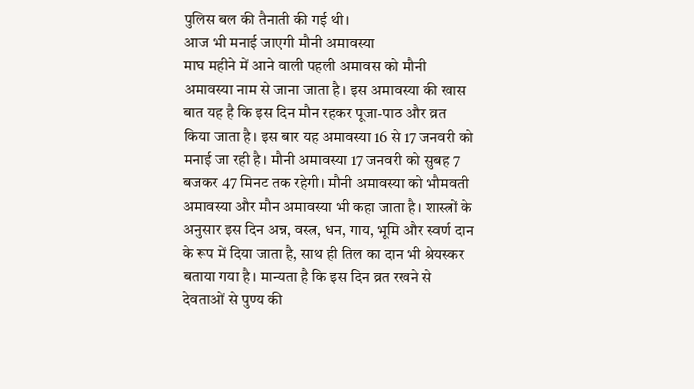पुलिस बल की तैनाती की गई थी।
आज भी मनाई जाएगी मौनी अमावस्या
माघ महीने में आने वाली पहली अमावस को मौनी अमावस्या नाम से जाना जाता है। इस अमावस्या की खास बात यह है कि इस दिन मौन रहकर पूजा-पाठ और व्रत किया जाता है। इस बार यह अमावस्या 16 से 17 जनवरी को मनाई जा रही है। मौनी अमावस्या 17 जनवरी को सुबह 7 बजकर 47 मिनट तक रहेगी। मौनी अमावस्या को भौमवती अमावस्या और मौन अमावस्या भी कहा जाता है। शास्त्रों के अनुसार इस दिन अन्न, वस्त्र, धन, गाय, भूमि और स्वर्ण दान के रूप में दिया जाता है, साथ ही तिल का दान भी श्रेयस्कर बताया गया है। मान्यता है कि इस दिन व्रत रखने से देवताओं से पुण्य की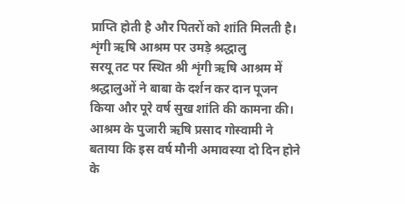प्राप्ति होती है और पितरों को शांति मिलती है।
शृंगी ऋषि आश्रम पर उमड़े श्रद्धालु
सरयू तट पर स्थित श्री शृंगी ऋषि आश्रम में श्रद्धालुओं ने बाबा के दर्शन कर दान पूजन किया और पूरे वर्ष सुख शांति की कामना की। आश्रम के पुजारी ऋषि प्रसाद गोस्वामी ने बताया कि इस वर्ष मौनी अमावस्या दो दिन होने के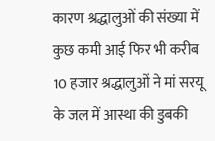कारण श्रद्धालुओं की संख्या में कुछ कमी आई फिर भी करीब 10 हजार श्रद्धालुओं ने मां सरयू के जल में आस्था की डुबकी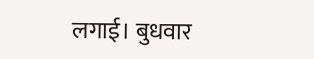लगाई। बुधवार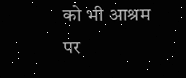को भी आश्रम पर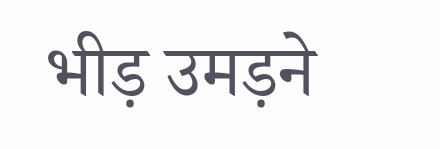भीड़ उमड़ने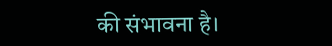की संभावना है।